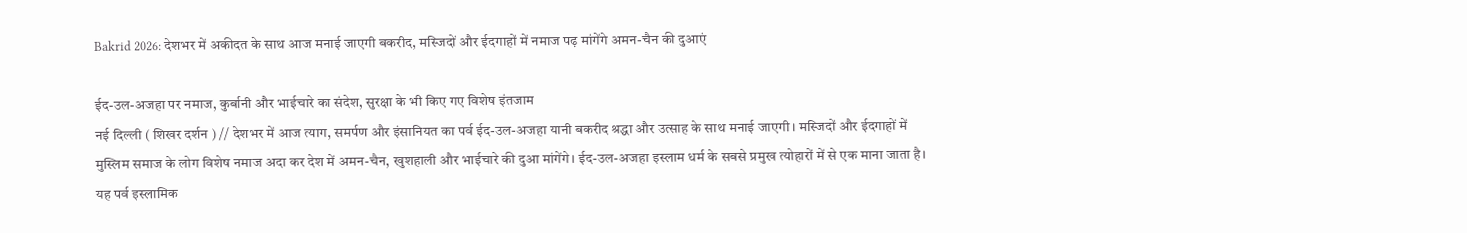Bakrid 2026: देशभर में अकीदत के साथ आज मनाई जाएगी बकरीद, मस्जिदों और ईदगाहों में नमाज पढ़ मांगेंगे अमन-चैन की दुआएं

ईद-उल-अजहा पर नमाज, कुर्बानी और भाईचारे का संदेश, सुरक्षा के भी किए गए विशेष इंतजाम
नई दिल्ली ( शिखर दर्शन ) // देशभर में आज त्याग, समर्पण और इंसानियत का पर्व ईद-उल-अजहा यानी बकरीद श्रद्धा और उत्साह के साथ मनाई जाएगी। मस्जिदों और ईदगाहों में मुस्लिम समाज के लोग विशेष नमाज अदा कर देश में अमन-चैन, खुशहाली और भाईचारे की दुआ मांगेंगे। ईद-उल-अजहा इस्लाम धर्म के सबसे प्रमुख त्योहारों में से एक माना जाता है। यह पर्व इस्लामिक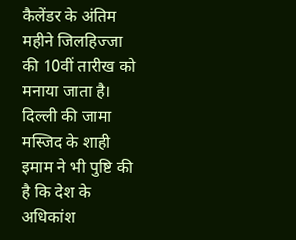कैलेंडर के अंतिम महीने जिलहिज्जा की 10वीं तारीख को मनाया जाता है।
दिल्ली की जामा मस्जिद के शाही इमाम ने भी पुष्टि की है कि देश के अधिकांश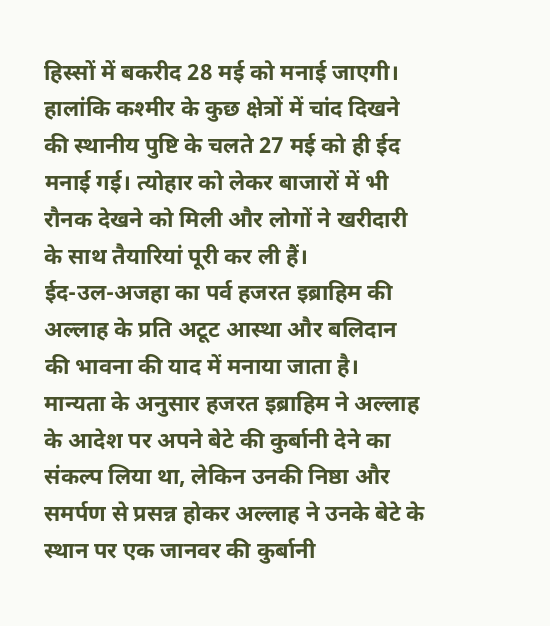हिस्सों में बकरीद 28 मई को मनाई जाएगी। हालांकि कश्मीर के कुछ क्षेत्रों में चांद दिखने की स्थानीय पुष्टि के चलते 27 मई को ही ईद मनाई गई। त्योहार को लेकर बाजारों में भी रौनक देखने को मिली और लोगों ने खरीदारी के साथ तैयारियां पूरी कर ली हैं।
ईद-उल-अजहा का पर्व हजरत इब्राहिम की अल्लाह के प्रति अटूट आस्था और बलिदान की भावना की याद में मनाया जाता है। मान्यता के अनुसार हजरत इब्राहिम ने अल्लाह के आदेश पर अपने बेटे की कुर्बानी देने का संकल्प लिया था, लेकिन उनकी निष्ठा और समर्पण से प्रसन्न होकर अल्लाह ने उनके बेटे के स्थान पर एक जानवर की कुर्बानी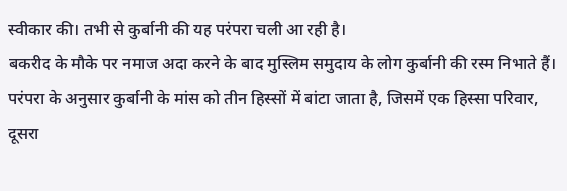स्वीकार की। तभी से कुर्बानी की यह परंपरा चली आ रही है।
बकरीद के मौके पर नमाज अदा करने के बाद मुस्लिम समुदाय के लोग कुर्बानी की रस्म निभाते हैं। परंपरा के अनुसार कुर्बानी के मांस को तीन हिस्सों में बांटा जाता है, जिसमें एक हिस्सा परिवार, दूसरा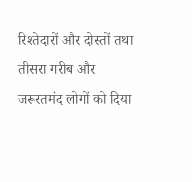रिश्तेदारों और दोस्तों तथा तीसरा गरीब और जरूरतमंद लोगों को दिया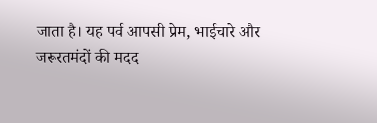जाता है। यह पर्व आपसी प्रेम, भाईचारे और जरूरतमंदों की मदद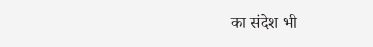का संदेश भी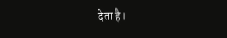देता है।